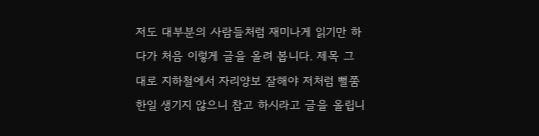저도 대부분의 사람들처럼 재미나게 읽기만 하다가 처음 이렇게 글을 올려 봅니다. 제목 그대로 지하철에서 자리양보 잘해야 저처럼 뻘쭘한일 생기지 않으니 참고 하시라고 글을 올립니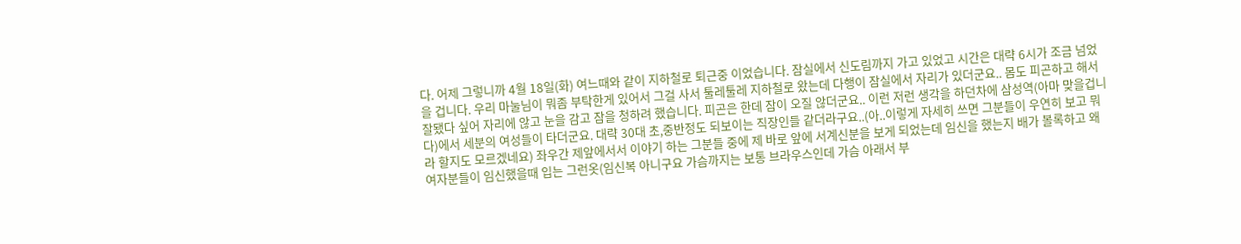다. 어제 그렇니까 4월 18일(화) 여느때와 같이 지하철로 퇴근중 이었습니다. 잠실에서 신도림까지 가고 있었고 시간은 대략 6시가 조금 넘었을 겁니다. 우리 마눌님이 뭐좀 부탁한게 있어서 그걸 사서 툴레툴레 지하철로 왔는데 다행이 잠실에서 자리가 있더군요.. 몸도 피곤하고 해서 잘됐다 싶어 자리에 않고 눈을 감고 잠을 청하려 했습니다. 피곤은 한데 잠이 오질 않더군요.. 이런 저런 생각을 하던차에 삼성역(아마 맞을겁니다)에서 세분의 여성들이 타더군요. 대략 30대 초,중반정도 되보이는 직장인들 같더라구요..(아..이렇게 자세히 쓰면 그분들이 우연히 보고 뭐라 할지도 모르겠네요) 좌우간 제앞에서서 이야기 하는 그분들 중에 제 바로 앞에 서계신분을 보게 되었는데 임신을 했는지 배가 볼록하고 왜 여자분들이 임신했을때 입는 그런옷(임신복 아니구요 가슴까지는 보통 브라우스인데 가슴 아래서 부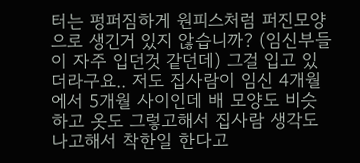터는 펑퍼짐하게 원피스처럼 퍼진모양으로 생긴거 있지 않습니까? (임신부들이 자주 입던것 같던데) 그걸 입고 있더라구요.. 저도 집사람이 임신 4개월에서 5개월 사이인데 배 모양도 비슷하고 옷도 그렇고해서 집사람 생각도 나고해서 착한일 한다고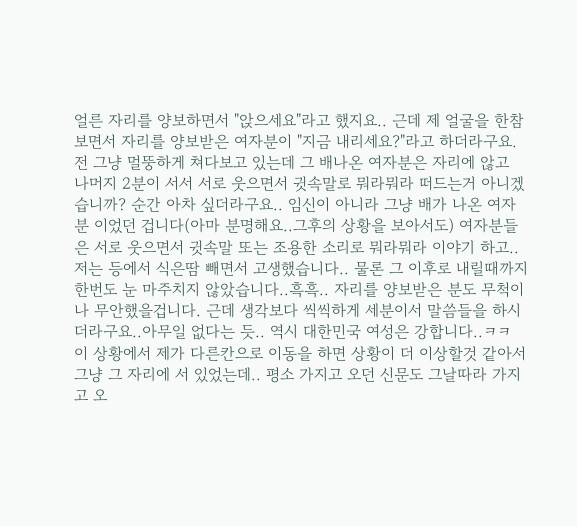얼른 자리를 양보하면서 "앉으세요"라고 했지요.. 근데 제 얼굴을 한참 보면서 자리를 양보받은 여자분이 "지금 내리세요?"라고 하더라구요. 전 그냥 멀뚱하게 쳐다보고 있는데 그 배나온 여자분은 자리에 않고 나머지 2분이 서서 서로 웃으면서 귓속말로 뭐라뭐라 떠드는거 아니겠습니까? 순간 아차 싶더라구요.. 임신이 아니라 그냥 배가 나온 여자분 이었던 겁니다(아마 분명해요..그후의 상황을 보아서도) 여자분들은 서로 웃으면서 귓속말 또는 조용한 소리로 뭐라뭐라 이야기 하고.. 저는 등에서 식은땀 빼면서 고생했습니다.. 물론 그 이후로 내릴때까지 한번도 눈 마주치지 않았습니다..흑흑.. 자리를 양보받은 분도 무척이나 무안했을겁니다. 근데 생각보다 씩씩하게 세분이서 말씀들을 하시더라구요..아무일 없다는 듯.. 역시 대한민국 여성은 강합니다..ㅋㅋ 이 상황에서 제가 다른칸으로 이동을 하면 상황이 더 이상할것 같아서 그냥 그 자리에 서 있었는데.. 평소 가지고 오던 신문도 그날따라 가지고 오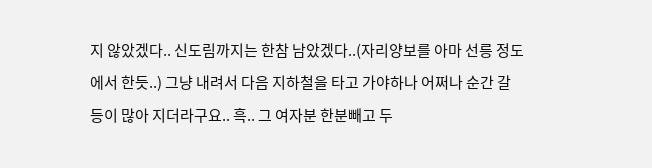지 않았겠다.. 신도림까지는 한참 남았겠다..(자리양보를 아마 선릉 정도에서 한듯..) 그냥 내려서 다음 지하철을 타고 가야하나 어쩌나 순간 갈등이 많아 지더라구요.. 흑.. 그 여자분 한분빼고 두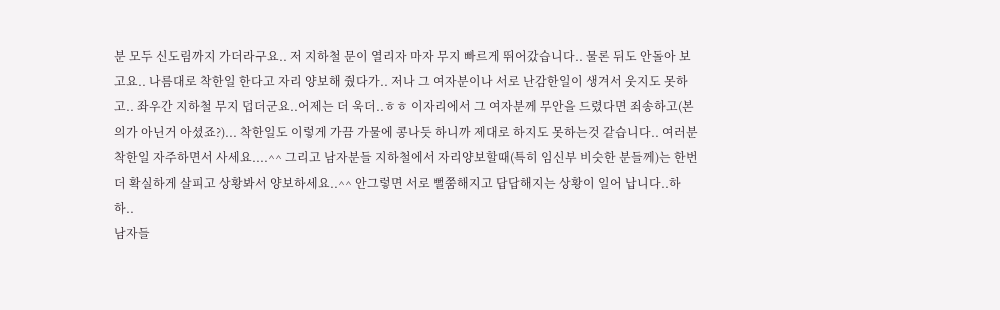분 모두 신도림까지 가더라구요.. 저 지하철 문이 열리자 마자 무지 빠르게 뛰어갔습니다.. 물론 뒤도 안돌아 보고요.. 나름대로 착한일 한다고 자리 양보해 줬다가.. 저나 그 여자분이나 서로 난감한일이 생겨서 웃지도 못하고.. 좌우간 지하철 무지 덥더군요..어제는 더 욱더..ㅎㅎ 이자리에서 그 여자분께 무안을 드렸다면 죄송하고(본의가 아닌거 아셨죠?)... 착한일도 이렇게 가끔 가물에 콩나듯 하니까 제대로 하지도 못하는것 같습니다.. 여러분 착한일 자주하면서 사세요....^^ 그리고 남자분들 지하철에서 자리양보할때(특히 임신부 비슷한 분들께)는 한번더 확실하게 살피고 상황봐서 양보하세요..^^ 안그렇면 서로 뻘쭘해지고 답답해지는 상황이 일어 납니다..하하..
남자들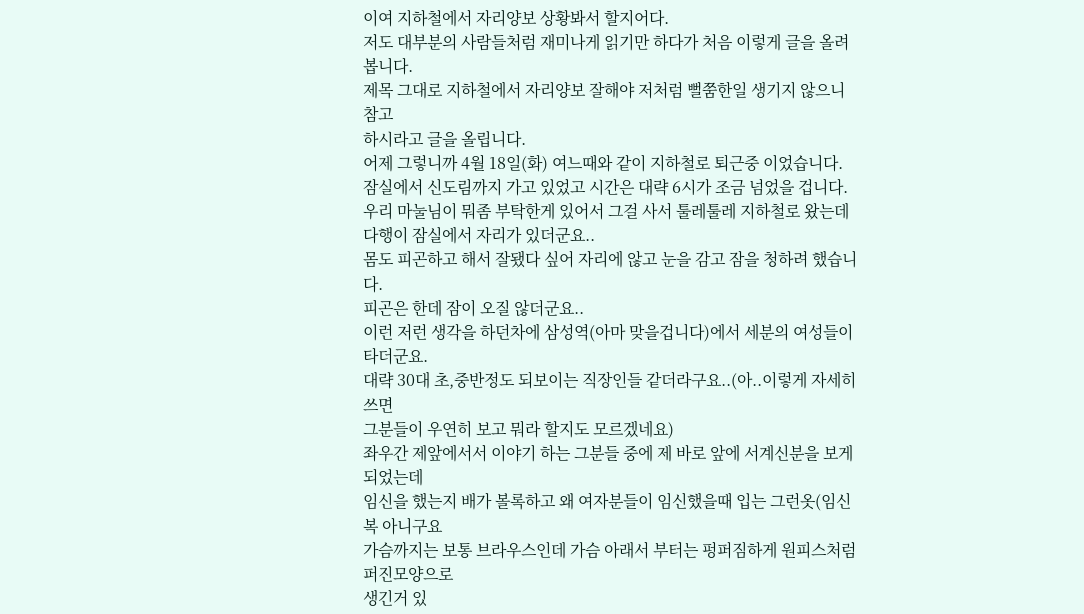이여 지하철에서 자리양보 상황봐서 할지어다.
저도 대부분의 사람들처럼 재미나게 읽기만 하다가 처음 이렇게 글을 올려 봅니다.
제목 그대로 지하철에서 자리양보 잘해야 저처럼 뻘쭘한일 생기지 않으니 참고
하시라고 글을 올립니다.
어제 그렇니까 4월 18일(화) 여느때와 같이 지하철로 퇴근중 이었습니다.
잠실에서 신도림까지 가고 있었고 시간은 대략 6시가 조금 넘었을 겁니다.
우리 마눌님이 뭐좀 부탁한게 있어서 그걸 사서 툴레툴레 지하철로 왔는데
다행이 잠실에서 자리가 있더군요..
몸도 피곤하고 해서 잘됐다 싶어 자리에 않고 눈을 감고 잠을 청하려 했습니다.
피곤은 한데 잠이 오질 않더군요..
이런 저런 생각을 하던차에 삼성역(아마 맞을겁니다)에서 세분의 여성들이 타더군요.
대략 30대 초,중반정도 되보이는 직장인들 같더라구요..(아..이렇게 자세히 쓰면
그분들이 우연히 보고 뭐라 할지도 모르겠네요)
좌우간 제앞에서서 이야기 하는 그분들 중에 제 바로 앞에 서계신분을 보게 되었는데
임신을 했는지 배가 볼록하고 왜 여자분들이 임신했을때 입는 그런옷(임신복 아니구요
가슴까지는 보통 브라우스인데 가슴 아래서 부터는 펑퍼짐하게 원피스처럼 퍼진모양으로
생긴거 있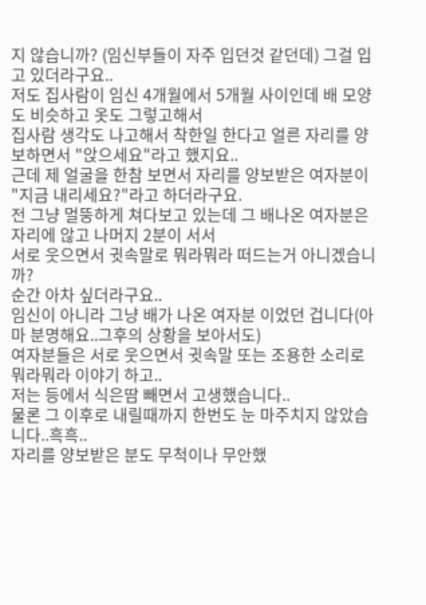지 않습니까? (임신부들이 자주 입던것 같던데) 그걸 입고 있더라구요..
저도 집사람이 임신 4개월에서 5개월 사이인데 배 모양도 비슷하고 옷도 그렇고해서
집사람 생각도 나고해서 착한일 한다고 얼른 자리를 양보하면서 "앉으세요"라고 했지요..
근데 제 얼굴을 한참 보면서 자리를 양보받은 여자분이 "지금 내리세요?"라고 하더라구요.
전 그냥 멀뚱하게 쳐다보고 있는데 그 배나온 여자분은 자리에 않고 나머지 2분이 서서
서로 웃으면서 귓속말로 뭐라뭐라 떠드는거 아니겠습니까?
순간 아차 싶더라구요..
임신이 아니라 그냥 배가 나온 여자분 이었던 겁니다(아마 분명해요..그후의 상황을 보아서도)
여자분들은 서로 웃으면서 귓속말 또는 조용한 소리로 뭐라뭐라 이야기 하고..
저는 등에서 식은땀 빼면서 고생했습니다..
물론 그 이후로 내릴때까지 한번도 눈 마주치지 않았습니다..흑흑..
자리를 양보받은 분도 무척이나 무안했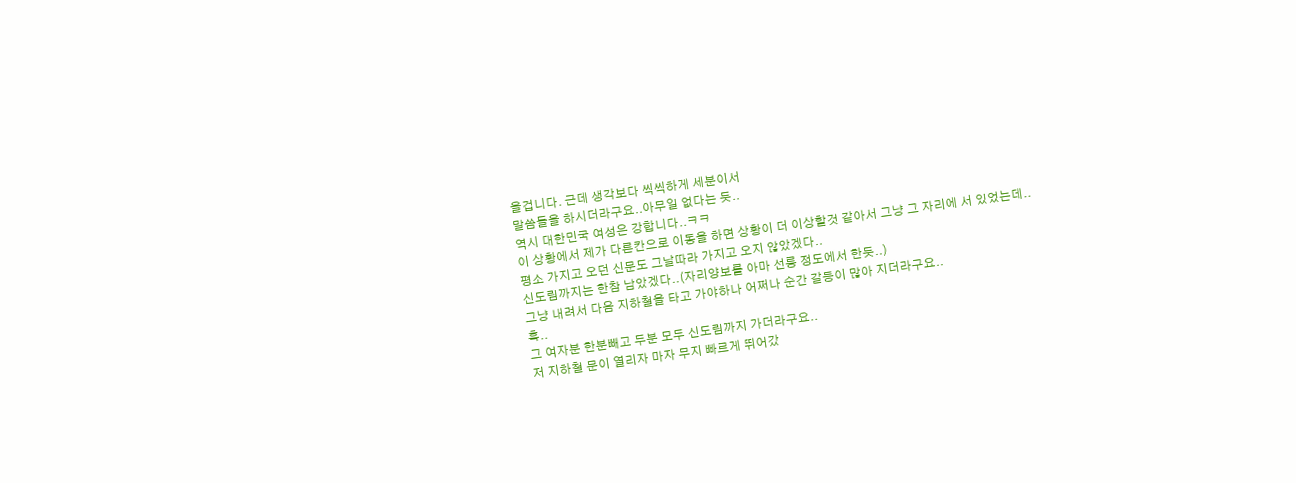을겁니다. 근데 생각보다 씩씩하게 세분이서
말씀들을 하시더라구요..아무일 없다는 듯..
역시 대한민국 여성은 강합니다..ㅋㅋ
이 상황에서 제가 다른칸으로 이동을 하면 상황이 더 이상할것 같아서 그냥 그 자리에 서 있었는데..
평소 가지고 오던 신문도 그날따라 가지고 오지 않았겠다..
신도림까지는 한참 남았겠다..(자리양보를 아마 선릉 정도에서 한듯..)
그냥 내려서 다음 지하철을 타고 가야하나 어쩌나 순간 갈등이 많아 지더라구요..
흑..
그 여자분 한분빼고 두분 모두 신도림까지 가더라구요..
저 지하철 문이 열리자 마자 무지 빠르게 뛰어갔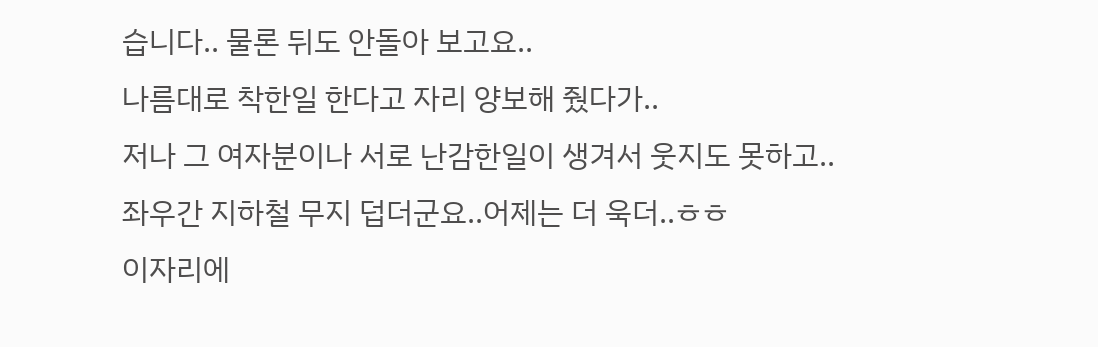습니다.. 물론 뒤도 안돌아 보고요..
나름대로 착한일 한다고 자리 양보해 줬다가..
저나 그 여자분이나 서로 난감한일이 생겨서 웃지도 못하고..
좌우간 지하철 무지 덥더군요..어제는 더 욱더..ㅎㅎ
이자리에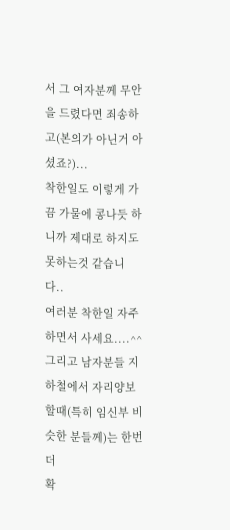서 그 여자분께 무안을 드렸다면 죄송하고(본의가 아닌거 아셨죠?)...
착한일도 이렇게 가끔 가물에 콩나듯 하니까 제대로 하지도 못하는것 같습니다..
여러분 착한일 자주하면서 사세요....^^
그리고 남자분들 지하철에서 자리양보할때(특히 임신부 비슷한 분들께)는 한번더
확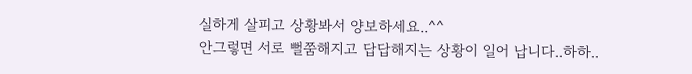실하게 살피고 상황봐서 양보하세요..^^
안그렇면 서로 뻘쭘해지고 답답해지는 상황이 일어 납니다..하하..